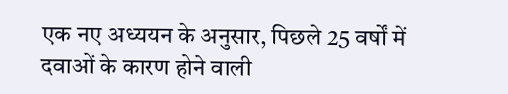एक नए अध्ययन के अनुसार, पिछले 25 वर्षों में दवाओं के कारण होने वाली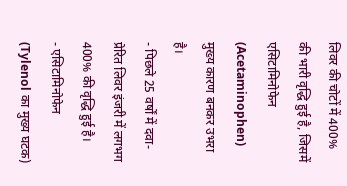लिवर की चोटों में 400% की भारी वृद्धि हुई है, जिसमें एसिटामिनोफेन (Acetaminophen) मुख्य कारण बनकर उभरा है।
- पिछले 25 वर्षों में दवा-प्रेरित लिवर इंजरी में लगभग 400% की वृद्धि हुई है।
- एसिटामिनोफेन (Tylenol का मुख्य घटक)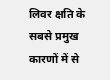लिवर क्षति के सबसे प्रमुख कारणों में से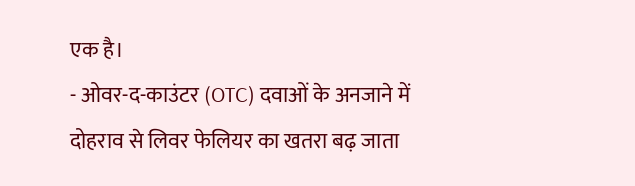एक है।
- ओवर-द-काउंटर (OTC) दवाओं के अनजाने में दोहराव से लिवर फेलियर का खतरा बढ़ जाता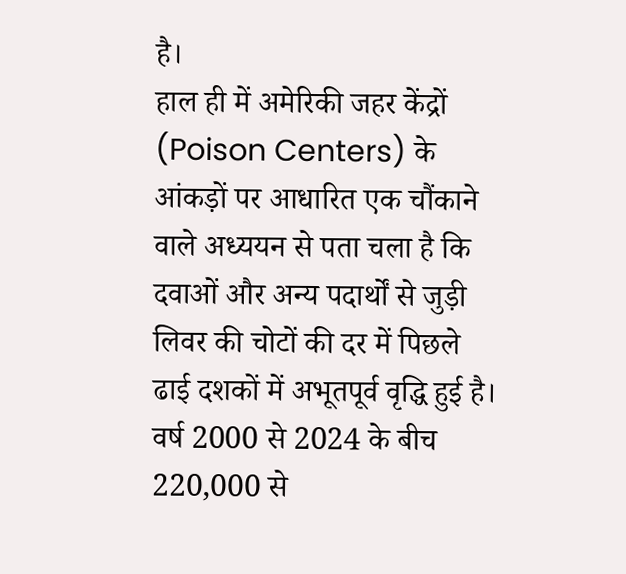है।
हाल ही में अमेरिकी जहर केंद्रों (Poison Centers) के आंकड़ों पर आधारित एक चौंकाने वाले अध्ययन से पता चला है कि दवाओं और अन्य पदार्थों से जुड़ी लिवर की चोटों की दर में पिछले ढाई दशकों में अभूतपूर्व वृद्धि हुई है। वर्ष 2000 से 2024 के बीच 220,000 से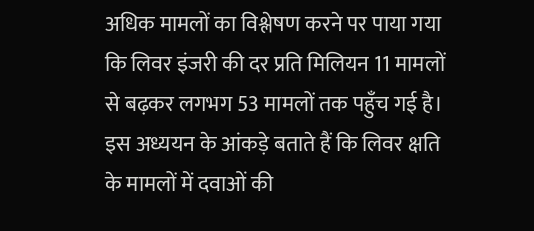अधिक मामलों का विश्लेषण करने पर पाया गया कि लिवर इंजरी की दर प्रति मिलियन 11 मामलों से बढ़कर लगभग 53 मामलों तक पहुँच गई है।
इस अध्ययन के आंकड़े बताते हैं कि लिवर क्षति के मामलों में दवाओं की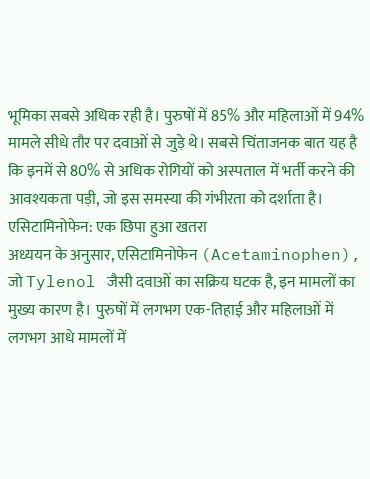भूमिका सबसे अधिक रही है। पुरुषों में 85% और महिलाओं में 94% मामले सीधे तौर पर दवाओं से जुड़े थे। सबसे चिंताजनक बात यह है कि इनमें से 80% से अधिक रोगियों को अस्पताल में भर्ती करने की आवश्यकता पड़ी, जो इस समस्या की गंभीरता को दर्शाता है।
एसिटामिनोफेन: एक छिपा हुआ खतरा
अध्ययन के अनुसार, एसिटामिनोफेन (Acetaminophen), जो Tylenol जैसी दवाओं का सक्रिय घटक है, इन मामलों का मुख्य कारण है। पुरुषों में लगभग एक-तिहाई और महिलाओं में लगभग आधे मामलों में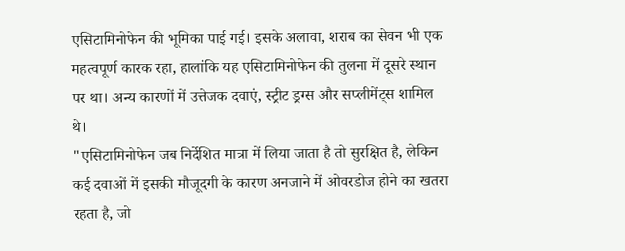एसिटामिनोफेन की भूमिका पाई गई। इसके अलावा, शराब का सेवन भी एक महत्वपूर्ण कारक रहा, हालांकि यह एसिटामिनोफेन की तुलना में दूसरे स्थान पर था। अन्य कारणों में उत्तेजक दवाएं, स्ट्रीट ड्रग्स और सप्लीमेंट्स शामिल थे।
"एसिटामिनोफेन जब निर्देशित मात्रा में लिया जाता है तो सुरक्षित है, लेकिन कई दवाओं में इसकी मौजूदगी के कारण अनजाने में ओवरडोज होने का खतरा रहता है, जो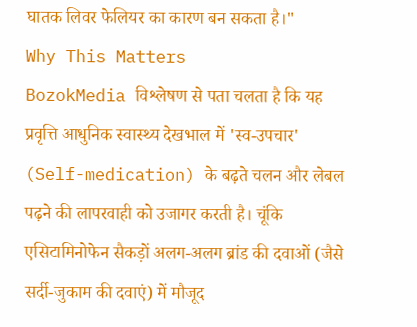घातक लिवर फेलियर का कारण बन सकता है।"
Why This Matters
BozokMedia विश्लेषण से पता चलता है कि यह प्रवृत्ति आधुनिक स्वास्थ्य देखभाल में 'स्व-उपचार' (Self-medication) के बढ़ते चलन और लेबल पढ़ने की लापरवाही को उजागर करती है। चूंकि एसिटामिनोफेन सैकड़ों अलग-अलग ब्रांड की दवाओं (जैसे सर्दी-जुकाम की दवाएं) में मौजूद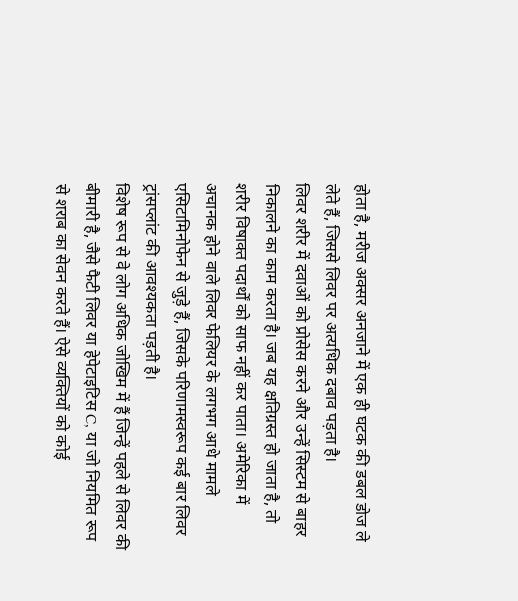होता है, मरीज अक्सर अनजाने में एक ही घटक की डबल डोज ले लेते हैं, जिससे लिवर पर अत्यधिक दबाव पड़ता है।
लिवर शरीर में दवाओं को प्रोसेस करने और उन्हें सिस्टम से बाहर निकालने का काम करता है। जब यह क्षतिग्रस्त हो जाता है, तो शरीर विषाक्त पदार्थों को साफ नहीं कर पाता। अमेरिका में अचानक होने वाले लिवर फेलियर के लगभग आधे मामले एसिटामिनोफेन से जुड़े हैं, जिसके परिणामस्वरूप कई बार लिवर ट्रांसप्लांट की आवश्यकता पड़ती है।
विशेष रूप से वे लोग अधिक जोखिम में हैं जिन्हें पहले से लिवर की बीमारी है, जैसे फैटी लिवर या हेपेटाइटिस C, या जो नियमित रूप से शराब का सेवन करते हैं। ऐसे व्यक्तियों को कोई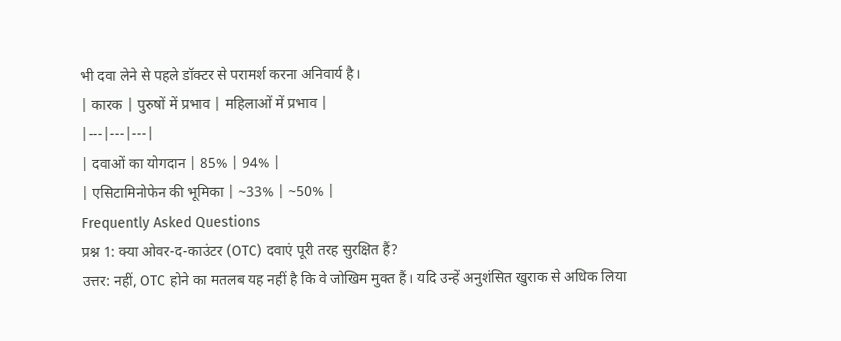भी दवा लेने से पहले डॉक्टर से परामर्श करना अनिवार्य है।
| कारक | पुरुषों में प्रभाव | महिलाओं में प्रभाव |
|---|---|---|
| दवाओं का योगदान | 85% | 94% |
| एसिटामिनोफेन की भूमिका | ~33% | ~50% |
Frequently Asked Questions
प्रश्न 1: क्या ओवर-द-काउंटर (OTC) दवाएं पूरी तरह सुरक्षित हैं?
उत्तर: नहीं, OTC होने का मतलब यह नहीं है कि वे जोखिम मुक्त हैं। यदि उन्हें अनुशंसित खुराक से अधिक लिया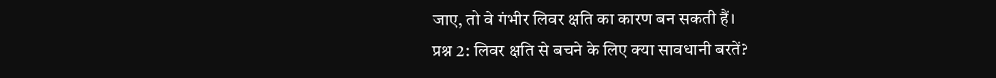जाए, तो वे गंभीर लिवर क्षति का कारण बन सकती हैं।
प्रश्न 2: लिवर क्षति से बचने के लिए क्या सावधानी बरतें?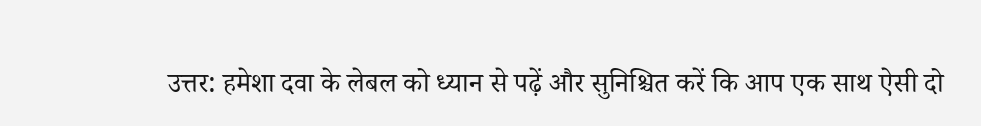उत्तर: हमेशा दवा के लेबल को ध्यान से पढ़ें और सुनिश्चित करें कि आप एक साथ ऐसी दो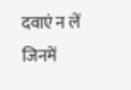दवाएं न लें जिनमें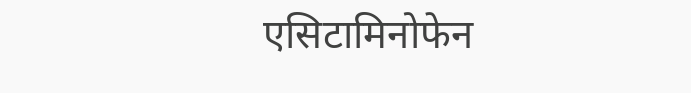एसिटामिनोफेन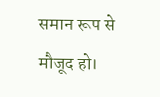समान रूप से मौजूद हो।